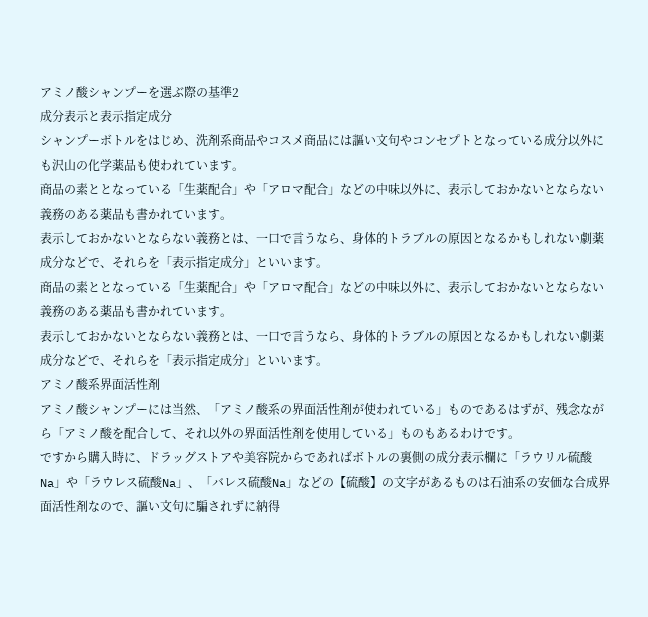アミノ酸シャンプーを選ぶ際の基準2
成分表示と表示指定成分
シャンプーボトルをはじめ、洗剤系商品やコスメ商品には謳い文句やコンセプトとなっている成分以外にも沢山の化学薬品も使われています。
商品の素ととなっている「生薬配合」や「アロマ配合」などの中味以外に、表示しておかないとならない義務のある薬品も書かれています。
表示しておかないとならない義務とは、一口で言うなら、身体的トラブルの原因となるかもしれない劇薬成分などで、それらを「表示指定成分」といいます。
商品の素ととなっている「生薬配合」や「アロマ配合」などの中味以外に、表示しておかないとならない義務のある薬品も書かれています。
表示しておかないとならない義務とは、一口で言うなら、身体的トラブルの原因となるかもしれない劇薬成分などで、それらを「表示指定成分」といいます。
アミノ酸系界面活性剤
アミノ酸シャンプーには当然、「アミノ酸系の界面活性剤が使われている」ものであるはずが、残念ながら「アミノ酸を配合して、それ以外の界面活性剤を使用している」ものもあるわけです。
ですから購入時に、ドラッグストアや美容院からであればボトルの裏側の成分表示欄に「ラウリル硫酸Na」や「ラウレス硫酸Na」、「バレス硫酸Na」などの【硫酸】の文字があるものは石油系の安価な合成界面活性剤なので、謳い文句に騙されずに納得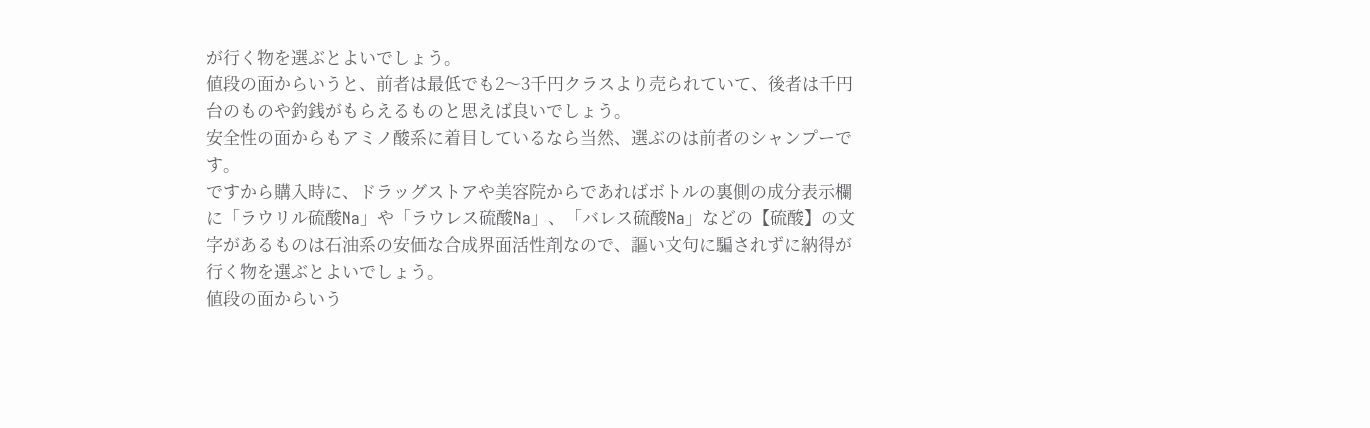が行く物を選ぶとよいでしょう。
値段の面からいうと、前者は最低でも2〜3千円クラスより売られていて、後者は千円台のものや釣銭がもらえるものと思えば良いでしょう。
安全性の面からもアミノ酸系に着目しているなら当然、選ぶのは前者のシャンプーです。
ですから購入時に、ドラッグストアや美容院からであればボトルの裏側の成分表示欄に「ラウリル硫酸Na」や「ラウレス硫酸Na」、「バレス硫酸Na」などの【硫酸】の文字があるものは石油系の安価な合成界面活性剤なので、謳い文句に騙されずに納得が行く物を選ぶとよいでしょう。
値段の面からいう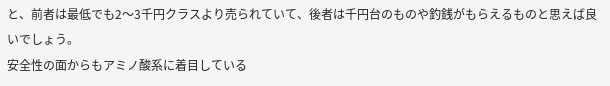と、前者は最低でも2〜3千円クラスより売られていて、後者は千円台のものや釣銭がもらえるものと思えば良いでしょう。
安全性の面からもアミノ酸系に着目している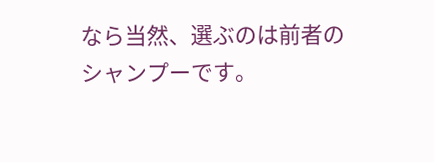なら当然、選ぶのは前者のシャンプーです。